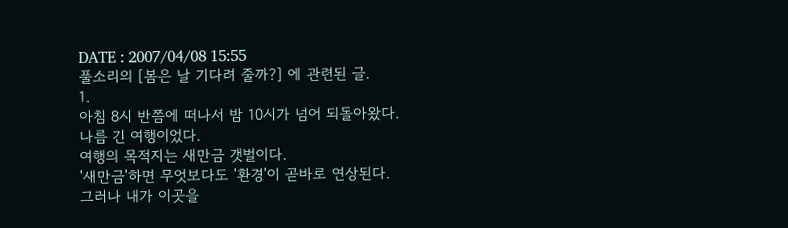DATE : 2007/04/08 15:55
풀소리의 [봄은 날 기다려 줄까?] 에 관련된 글.
1.
아침 8시 반쯤에 떠나서 밤 10시가 넘어 되돌아왔다.
나름 긴 여행이었다.
여행의 목적지는 새만금 갯벌이다.
'새만금'하면 무엇보다도 '환경'이 곧바로 연상된다.
그러나 내가 이곳을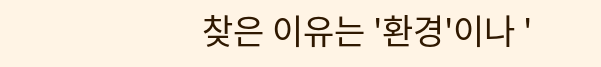찾은 이유는 '환경'이나 '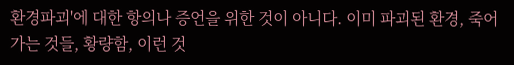환경파괴'에 대한 항의나 증언을 위한 것이 아니다. 이미 파괴된 환경, 죽어가는 것들, 황량함, 이런 것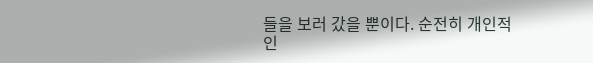들을 보러 갔을 뿐이다. 순전히 개인적인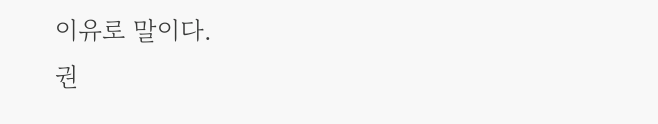이유로 말이다.
권